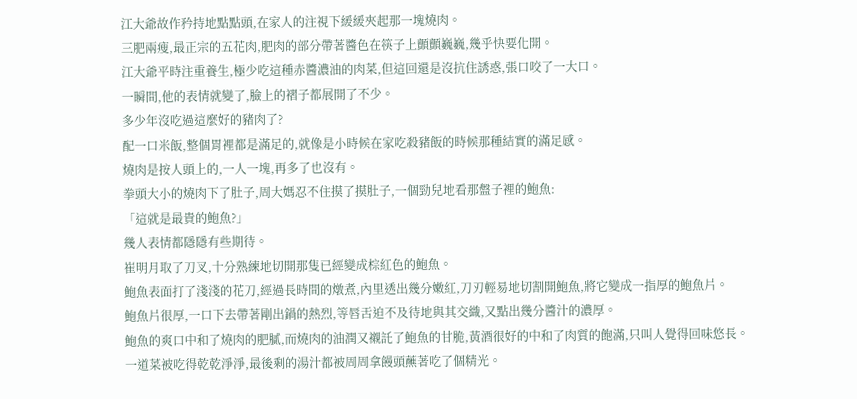江大爺故作矜持地點點頭,在家人的注視下緩緩夾起那一塊燒肉。
三肥兩瘦,最正宗的五花肉,肥肉的部分帶著醬色在筷子上顫顫巍巍,幾乎快要化開。
江大爺平時注重養生,極少吃這種赤醬濃油的肉菜,但這回還是沒抗住誘惑,張口咬了一大口。
一瞬間,他的表情就變了,臉上的褶子都展開了不少。
多少年沒吃過這麼好的豬肉了?
配一口米飯,整個胃裡都是滿足的,就像是小時候在家吃殺豬飯的時候那種結實的滿足感。
燒肉是按人頭上的,一人一塊,再多了也沒有。
拳頭大小的燒肉下了肚子,周大媽忍不住摸了摸肚子,一個勁兒地看那盤子裡的鮑魚:
「這就是最貴的鮑魚?」
幾人表情都隱隱有些期待。
崔明月取了刀叉,十分熟練地切開那隻已經變成棕紅色的鮑魚。
鮑魚表面打了淺淺的花刀,經過長時間的燉煮,內里透出幾分嫩紅,刀刃輕易地切割開鮑魚,將它變成一指厚的鮑魚片。
鮑魚片很厚,一口下去帶著剛出鍋的熱烈,等唇舌迫不及待地與其交織,又點出幾分醬汁的濃厚。
鮑魚的爽口中和了燒肉的肥膩,而燒肉的油潤又襯託了鮑魚的甘脆,黃酒很好的中和了肉質的飽滿,只叫人覺得回味悠長。
一道菜被吃得乾乾淨淨,最後剩的湯汁都被周周拿饅頭蘸著吃了個精光。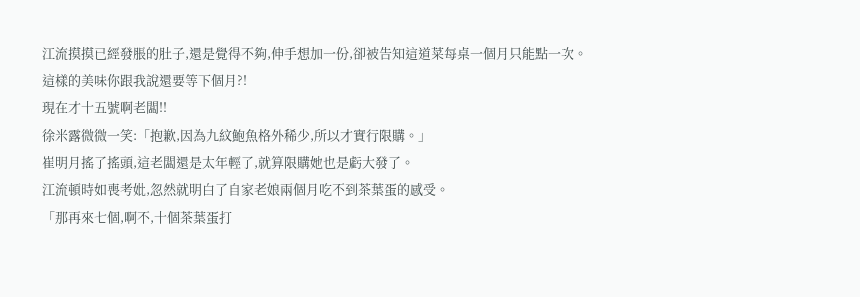江流摸摸已經發脹的肚子,還是覺得不夠,伸手想加一份,卻被告知這道菜每桌一個月只能點一次。
這樣的美味你跟我說還要等下個月?!
現在才十五號啊老闆!!
徐米露微微一笑:「抱歉,因為九紋鮑魚格外稀少,所以才實行限購。」
崔明月搖了搖頭,這老闆還是太年輕了,就算限購她也是虧大發了。
江流頓時如喪考妣,忽然就明白了自家老娘兩個月吃不到茶葉蛋的感受。
「那再來七個,啊不,十個茶葉蛋打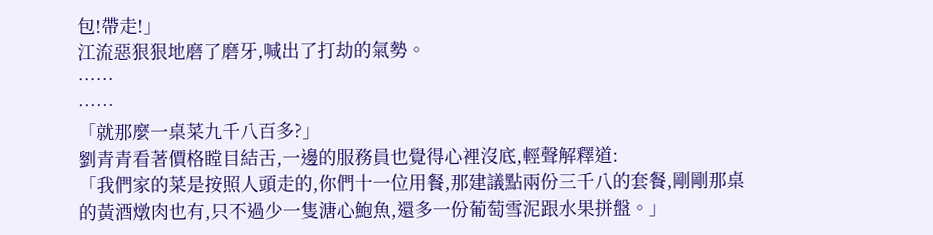包!帶走!」
江流惡狠狠地磨了磨牙,喊出了打劫的氣勢。
……
……
「就那麼一桌菜九千八百多?」
劉青青看著價格瞠目結舌,一邊的服務員也覺得心裡沒底,輕聲解釋道:
「我們家的菜是按照人頭走的,你們十一位用餐,那建議點兩份三千八的套餐,剛剛那桌的黃酒燉肉也有,只不過少一隻溏心鮑魚,還多一份葡萄雪泥跟水果拼盤。」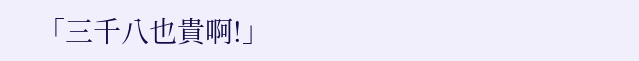「三千八也貴啊!」